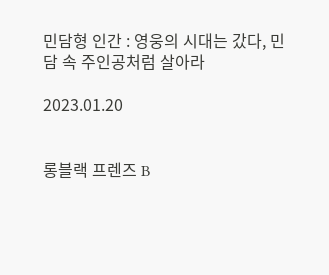민담형 인간 : 영웅의 시대는 갔다, 민담 속 주인공처럼 살아라

2023.01.20


롱블랙 프렌즈 B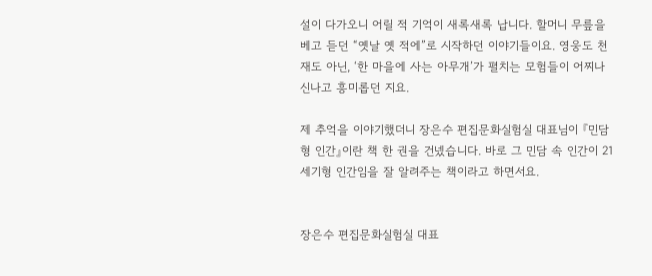설이 다가오니 어릴 적 기억이 새록새록 납니다. 할머니 무릎을 베고 듣던 “옛날 옛 적에”로 시작하던 이야기들이요. 영웅도 천재도 아닌, ‘한 마을에 사는 아무개’가 펼치는 모험들이 어찌나 신나고 흥미롭던 지요.

제 추억을 이야기했더니 장은수 편집문화실험실 대표님이 『민담형 인간』이란 책 한 권을 건넸습니다. 바로 그 민담 속 인간이 21세기형 인간임을 잘 알려주는 책이라고 하면서요.


장은수 편집문화실험실 대표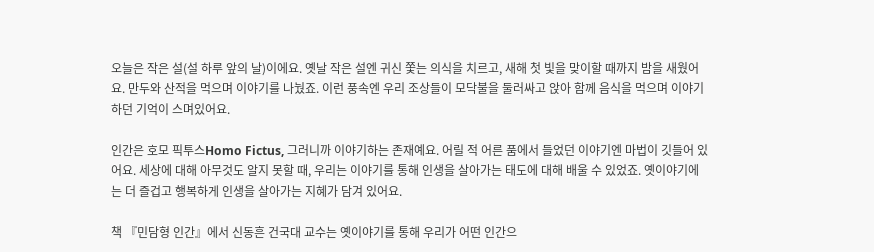오늘은 작은 설(설 하루 앞의 날)이에요. 옛날 작은 설엔 귀신 쫓는 의식을 치르고, 새해 첫 빛을 맞이할 때까지 밤을 새웠어요. 만두와 산적을 먹으며 이야기를 나눴죠. 이런 풍속엔 우리 조상들이 모닥불을 둘러싸고 앉아 함께 음식을 먹으며 이야기하던 기억이 스며있어요.

인간은 호모 픽투스Homo Fictus, 그러니까 이야기하는 존재예요. 어릴 적 어른 품에서 들었던 이야기엔 마법이 깃들어 있어요. 세상에 대해 아무것도 알지 못할 때, 우리는 이야기를 통해 인생을 살아가는 태도에 대해 배울 수 있었죠. 옛이야기에는 더 즐겁고 행복하게 인생을 살아가는 지혜가 담겨 있어요.

책 『민담형 인간』에서 신동흔 건국대 교수는 옛이야기를 통해 우리가 어떤 인간으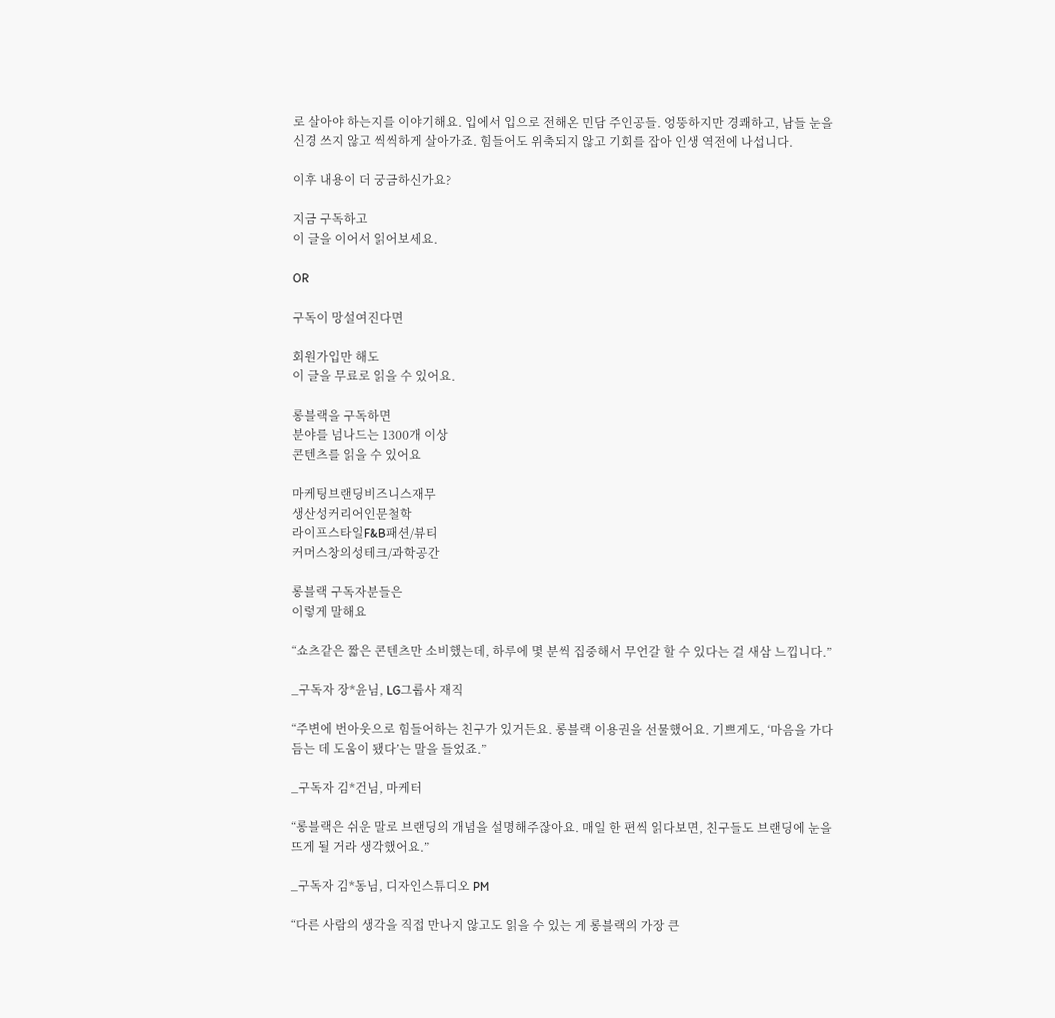로 살아야 하는지를 이야기해요. 입에서 입으로 전해온 민담 주인공들. 엉뚱하지만 경쾌하고, 남들 눈을 신경 쓰지 않고 씩씩하게 살아가죠. 힘들어도 위축되지 않고 기회를 잡아 인생 역전에 나섭니다.

이후 내용이 더 궁금하신가요?

지금 구독하고
이 글을 이어서 읽어보세요.

OR

구독이 망설여진다면

회원가입만 해도
이 글을 무료로 읽을 수 있어요.

롱블랙을 구독하면
분야를 넘나드는 1300개 이상
콘텐츠를 읽을 수 있어요

마케팅브랜딩비즈니스재무
생산성커리어인문철학
라이프스타일F&B패션/뷰티
커머스창의성테크/과학공간

롱블랙 구독자분들은
이렇게 말해요

“쇼츠같은 짧은 콘텐츠만 소비했는데, 하루에 몇 분씩 집중해서 무언갈 할 수 있다는 걸 새삼 느낍니다.”

_구독자 장*윤님, LG그룹사 재직

“주변에 번아웃으로 힘들어하는 친구가 있거든요. 롱블랙 이용권을 선물했어요. 기쁘게도, ‘마음을 가다듬는 데 도움이 됐다’는 말을 들었죠.”

_구독자 김*건님, 마케터

“롱블랙은 쉬운 말로 브랜딩의 개념을 설명해주잖아요. 매일 한 편씩 읽다보면, 친구들도 브랜딩에 눈을 뜨게 될 거라 생각했어요.”

_구독자 김*동님, 디자인스튜디오 PM

“다른 사람의 생각을 직접 만나지 않고도 읽을 수 있는 게 롱블랙의 가장 큰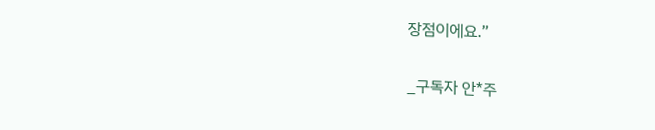장점이에요.”

_구독자 안*주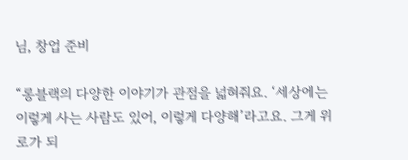님, 창업 준비

“롱블랙의 다양한 이야기가 관점을 넓혀줘요. ‘세상에는 이렇게 사는 사람도 있어, 이렇게 다양해’라고요. 그게 위로가 되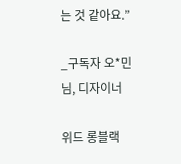는 것 같아요.”

_구독자 오*민님, 디자이너

위드 롱블랙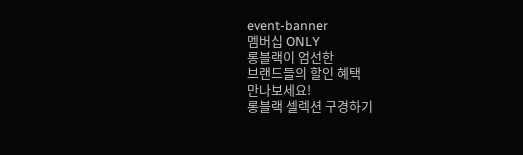event-banner
멤버십 ONLY
롱블랙이 엄선한
브랜드들의 할인 혜택
만나보세요!
롱블랙 셀렉션 구경하기